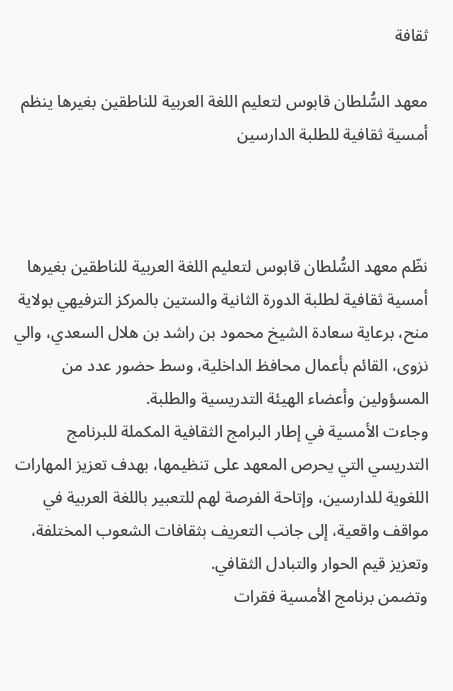ثقافة

معهد السُّلطان قابوس لتعليم اللغة العربية للناطقين بغيرها ينظم أمسية ثقافية للطلبة الدارسين



نظّم معهد السُّلطان قابوس لتعليم اللغة العربية للناطقين بغيرها أمسية ثقافية لطلبة الدورة الثانية والستين بالمركز الترفيهي بولاية منح، برعاية سعادة الشيخ محمود بن راشد بن هلال السعدي، والي نزوى، القائم بأعمال محافظ الداخلية، وسط حضور عدد من المسؤولين وأعضاء الهيئة التدريسية والطلبة.
وجاءت الأمسية في إطار البرامج الثقافية المكملة للبرنامج التدريسي التي يحرص المعهد على تنظيمها، بهدف تعزيز المهارات اللغوية للدارسين، وإتاحة الفرصة لهم للتعبير باللغة العربية في مواقف واقعية، إلى جانب التعريف بثقافات الشعوب المختلفة، وتعزيز قيم الحوار والتبادل الثقافي.
وتضمن برنامج الأمسية فقرات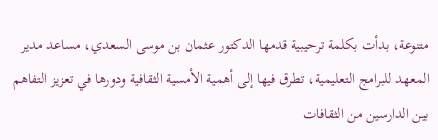متنوعة، بدأت بكلمة ترحيبية قدمها الدكتور عثمان بن موسى السعدي، مساعد مدير المعهد للبرامج التعليمية، تطرق فيها إلى أهمية الأمسية الثقافية ودورها في تعزيز التفاهم بين الدارسين من الثقافات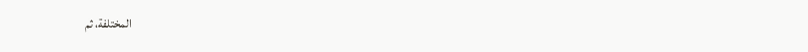المختلفة، ثم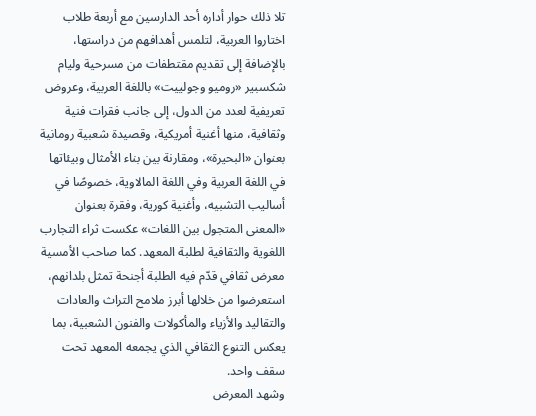تلا ذلك حوار أداره أحد الدارسين مع أربعة طلاب اختاروا العربية، لتلمس أهدافهم من دراستها، بالإضافة إلى تقديم مقتطفات من مسرحية وليام شكسبير «روميو وجولييت» باللغة العربية، وعروض تعريفية لعدد من الدول، إلى جانب فقرات فنية وثقافية، منها أغنية أمريكية، وقصيدة شعبية رومانية بعنوان «البحيرة»، ومقارنة بين بناء الأمثال وبيئاتها في اللغة العربية وفي اللغة المالاوية، خصوصًا في أساليب التشبيه، وأغنية كورية، وفقرة بعنوان «المعنى المتجول بين اللغات» عكست ثراء التجارب اللغوية والثقافية لطلبة المعهد. كما صاحب الأمسية معرض ثقافي قدّم فيه الطلبة أجنحة تمثل بلدانهم، استعرضوا من خلالها أبرز ملامح التراث والعادات والتقاليد والأزياء والمأكولات والفنون الشعبية، بما يعكس التنوع الثقافي الذي يجمعه المعهد تحت سقف واحد.
وشهد المعرض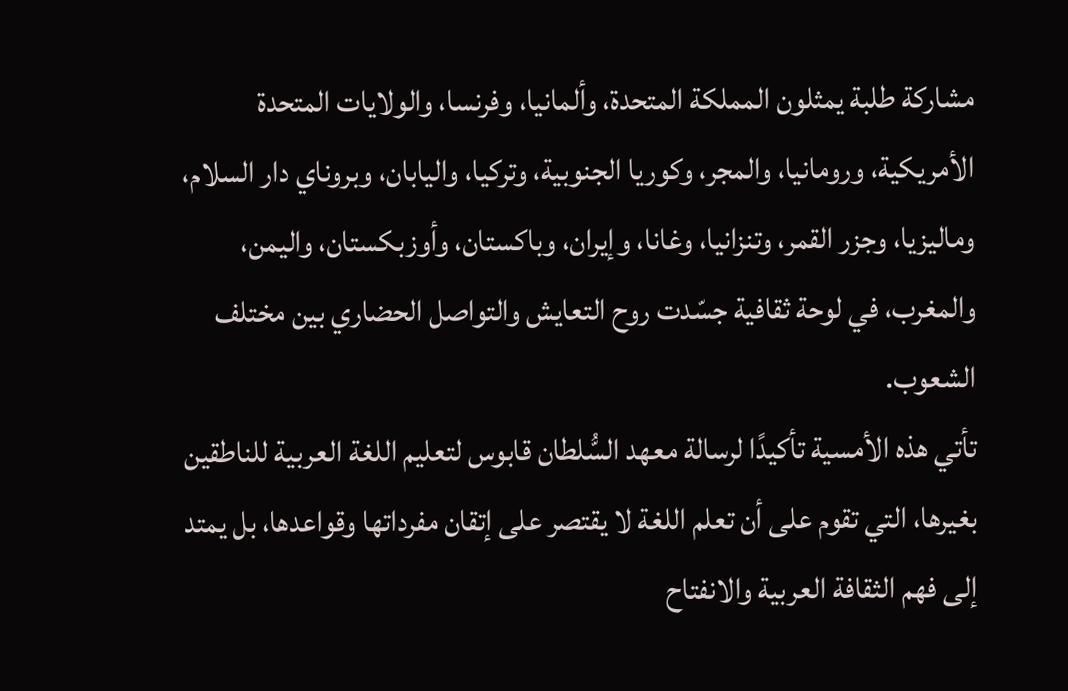مشاركة طلبة يمثلون المملكة المتحدة، وألمانيا، وفرنسا، والولايات المتحدة الأمريكية، ورومانيا، والمجر، وكوريا الجنوبية، وتركيا، واليابان، وبروناي دار السلام، وماليزيا، وجزر القمر، وتنزانيا، وغانا، وإيران، وباكستان، وأوزبكستان، واليمن، والمغرب، في لوحة ثقافية جسّدت روح التعايش والتواصل الحضاري بين مختلف الشعوب.
تأتي هذه الأمسية تأكيدًا لرسالة معهد السُّلطان قابوس لتعليم اللغة العربية للناطقين بغيرها، التي تقوم على أن تعلم اللغة لا يقتصر على إتقان مفرداتها وقواعدها، بل يمتد إلى فهم الثقافة العربية والانفتاح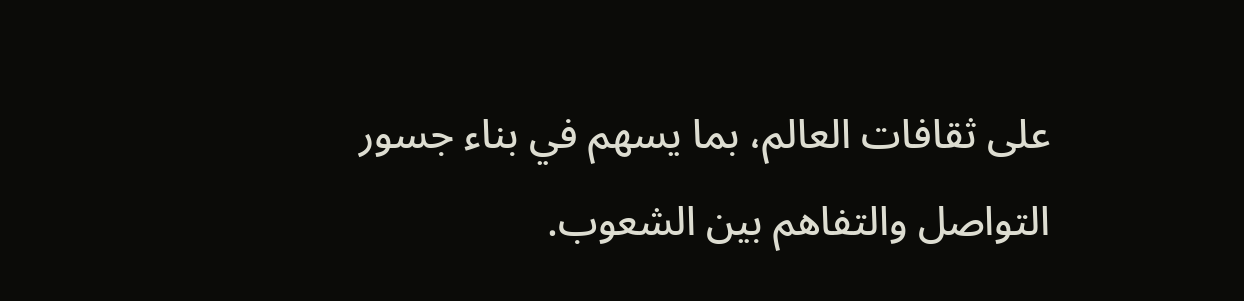على ثقافات العالم، بما يسهم في بناء جسور التواصل والتفاهم بين الشعوب.